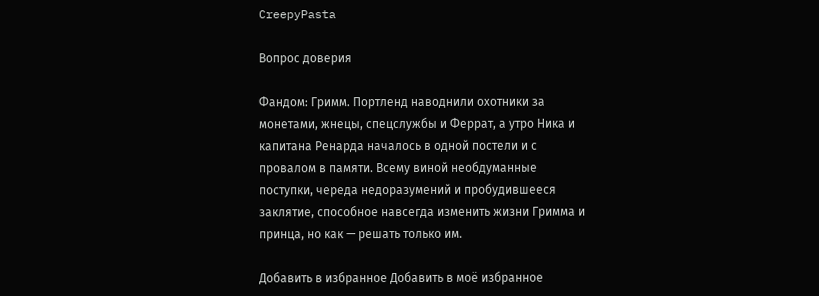CreepyPasta

Вопрос доверия

Фандом: Гримм. Портленд наводнили охотники за монетами, жнецы, спецслужбы и Феррат, а утро Ника и капитана Ренарда началось в одной постели и с провалом в памяти. Всему виной необдуманные поступки, череда недоразумений и пробудившееся заклятие, способное навсегда изменить жизни Гримма и принца, но как — решать только им.

Добавить в избранное Добавить в моё избранное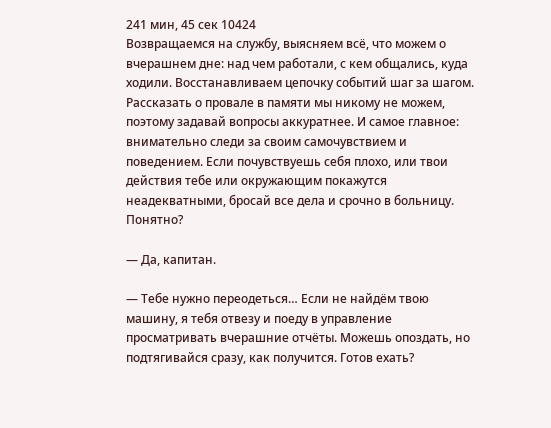241 мин, 45 сек 10424
Возвращаемся на службу, выясняем всё, что можем о вчерашнем дне: над чем работали, с кем общались, куда ходили. Восстанавливаем цепочку событий шаг за шагом. Рассказать о провале в памяти мы никому не можем, поэтому задавай вопросы аккуратнее. И самое главное: внимательно следи за своим самочувствием и поведением. Если почувствуешь себя плохо, или твои действия тебе или окружающим покажутся неадекватными, бросай все дела и срочно в больницу. Понятно?

— Да, капитан.

— Тебе нужно переодеться… Если не найдём твою машину, я тебя отвезу и поеду в управление просматривать вчерашние отчёты. Можешь опоздать, но подтягивайся сразу, как получится. Готов ехать?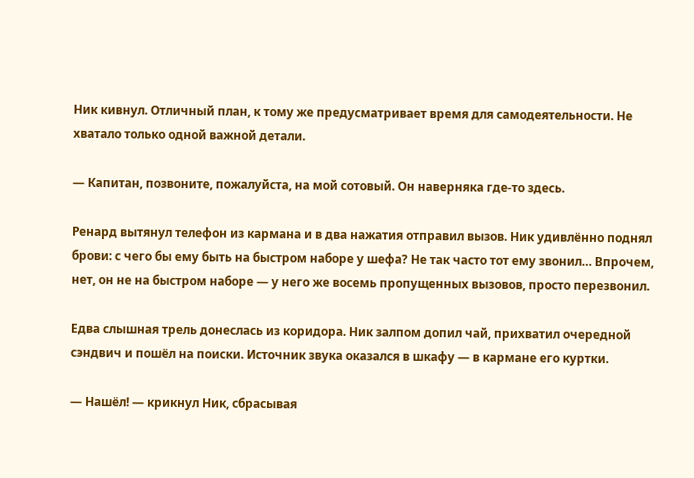Ник кивнул. Отличный план, к тому же предусматривает время для самодеятельности. Не хватало только одной важной детали.

— Капитан, позвоните, пожалуйста, на мой сотовый. Он наверняка где-то здесь.

Ренард вытянул телефон из кармана и в два нажатия отправил вызов. Ник удивлённо поднял брови: с чего бы ему быть на быстром наборе у шефа? Не так часто тот ему звонил… Впрочем, нет, он не на быстром наборе — у него же восемь пропущенных вызовов, просто перезвонил.

Едва слышная трель донеслась из коридора. Ник залпом допил чай, прихватил очередной сэндвич и пошёл на поиски. Источник звука оказался в шкафу — в кармане его куртки.

— Нашёл! — крикнул Ник, сбрасывая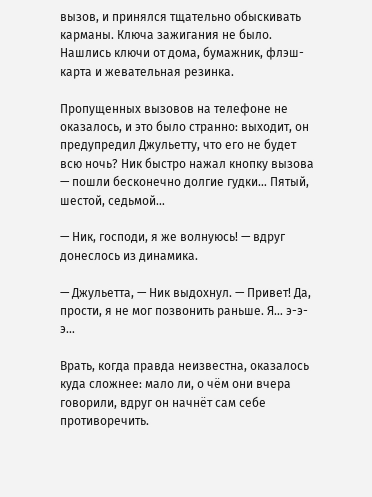вызов, и принялся тщательно обыскивать карманы. Ключа зажигания не было. Нашлись ключи от дома, бумажник, флэш-карта и жевательная резинка.

Пропущенных вызовов на телефоне не оказалось, и это было странно: выходит, он предупредил Джульетту, что его не будет всю ночь? Ник быстро нажал кнопку вызова — пошли бесконечно долгие гудки… Пятый, шестой, седьмой…

— Ник, господи, я же волнуюсь! — вдруг донеслось из динамика.

— Джульетта, — Ник выдохнул. — Привет! Да, прости, я не мог позвонить раньше. Я… э-э-э…

Врать, когда правда неизвестна, оказалось куда сложнее: мало ли, о чём они вчера говорили, вдруг он начнёт сам себе противоречить.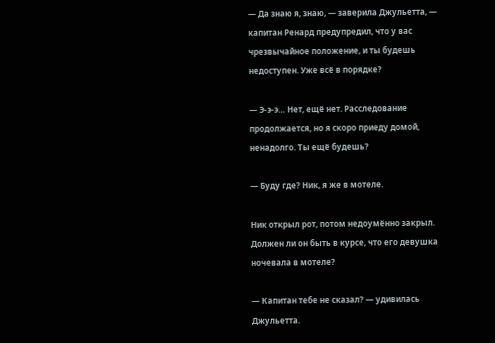— Да знаю я, знаю, — заверила Джульетта, — капитан Ренард предупредил, что у вас чрезвычайное положение, и ты будешь недоступен. Уже всё в порядке?

— Э-э-э… Нет, ещё нет. Расследование продолжается, но я скоро приеду домой, ненадолго. Ты ещё будешь?

— Буду где? Ник, я же в мотеле.

Ник открыл рот, потом недоумённо закрыл. Должен ли он быть в курсе, что его девушка ночевала в мотеле?

— Капитан тебе не сказал? — удивилась Джульетта.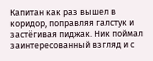Капитан как раз вышел в коридор, поправляя галстук и застёгивая пиджак. Ник поймал заинтересованный взгляд и с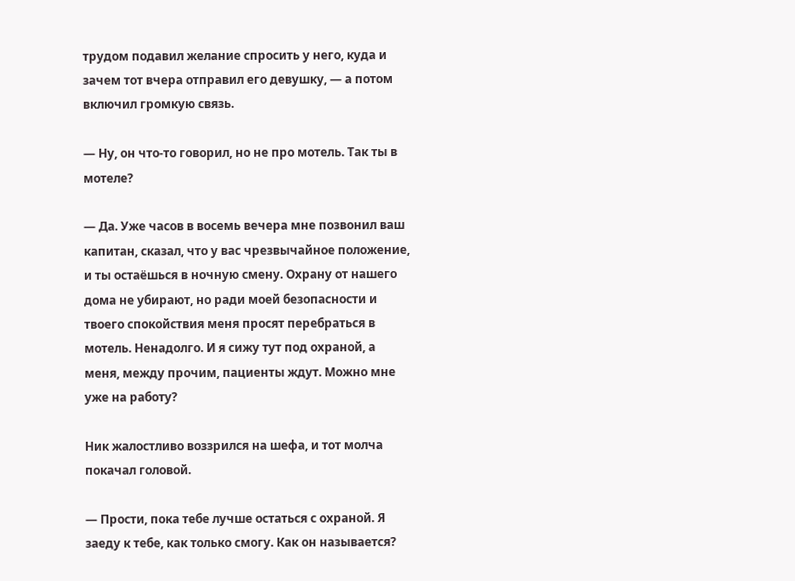трудом подавил желание спросить у него, куда и зачем тот вчера отправил его девушку, — а потом включил громкую связь.

— Ну, он что-то говорил, но не про мотель. Так ты в мотеле?

— Да. Уже часов в восемь вечера мне позвонил ваш капитан, сказал, что у вас чрезвычайное положение, и ты остаёшься в ночную смену. Охрану от нашего дома не убирают, но ради моей безопасности и твоего спокойствия меня просят перебраться в мотель. Ненадолго. И я сижу тут под охраной, а меня, между прочим, пациенты ждут. Можно мне уже на работу?

Ник жалостливо воззрился на шефа, и тот молча покачал головой.

— Прости, пока тебе лучше остаться с охраной. Я заеду к тебе, как только смогу. Как он называется?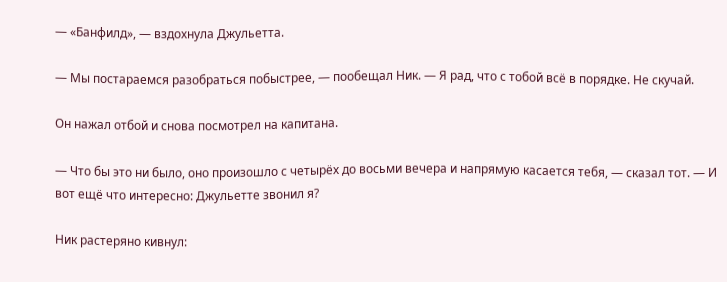— «Банфилд», — вздохнула Джульетта.

— Мы постараемся разобраться побыстрее, — пообещал Ник. — Я рад, что с тобой всё в порядке. Не скучай.

Он нажал отбой и снова посмотрел на капитана.

— Что бы это ни было, оно произошло с четырёх до восьми вечера и напрямую касается тебя, — сказал тот. — И вот ещё что интересно: Джульетте звонил я?

Ник растеряно кивнул: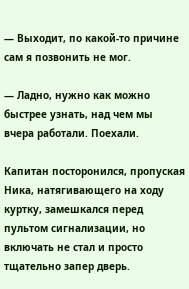— Выходит, по какой-то причине сам я позвонить не мог.

— Ладно, нужно как можно быстрее узнать, над чем мы вчера работали. Поехали.

Капитан посторонился, пропуская Ника, натягивающего на ходу куртку, замешкался перед пультом сигнализации, но включать не стал и просто тщательно запер дверь.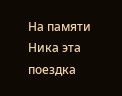На памяти Ника эта поездка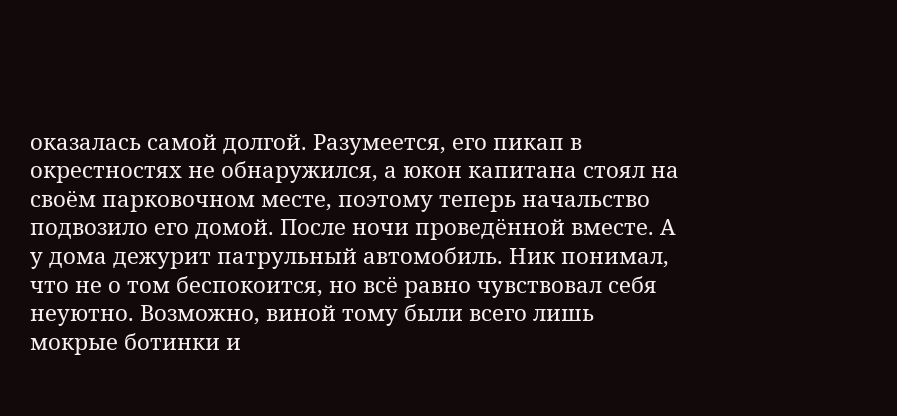оказалась самой долгой. Разумеется, его пикап в окрестностях не обнаружился, а юкон капитана стоял на своём парковочном месте, поэтому теперь начальство подвозило его домой. После ночи проведённой вместе. А у дома дежурит патрульный автомобиль. Ник понимал, что не о том беспокоится, но всё равно чувствовал себя неуютно. Возможно, виной тому были всего лишь мокрые ботинки и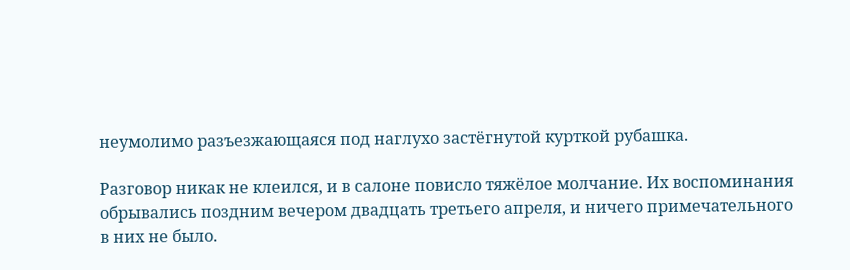неумолимо разъезжающаяся под наглухо застёгнутой курткой рубашка.

Разговор никак не клеился, и в салоне повисло тяжёлое молчание. Их воспоминания обрывались поздним вечером двадцать третьего апреля, и ничего примечательного в них не было.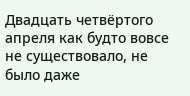Двадцать четвёртого апреля как будто вовсе не существовало, не было даже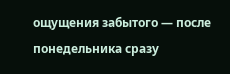ощущения забытого — после понедельника сразу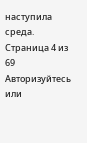наступила среда.
Страница 4 из 69
Авторизуйтесь или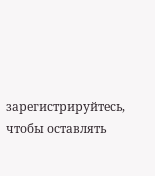зарегистрируйтесь, чтобы оставлять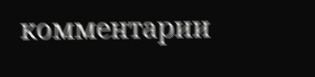комментарии